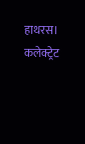हाथरस। कलेक्ट्रेट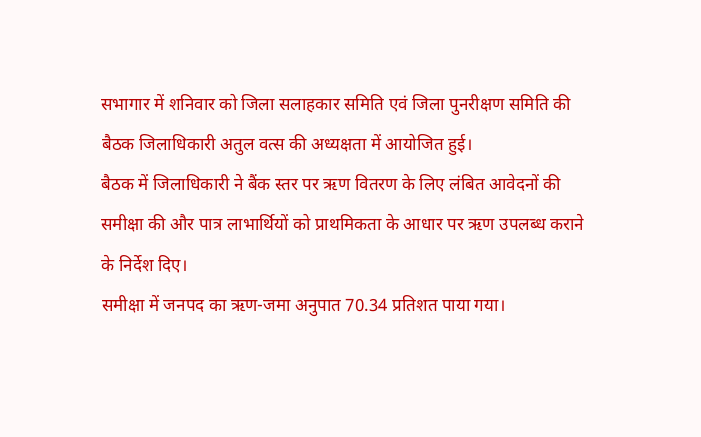सभागार में शनिवार को जिला सलाहकार समिति एवं जिला पुनरीक्षण समिति की बैठक जिलाधिकारी अतुल वत्स की अध्यक्षता में आयोजित हुई।
बैठक में जिलाधिकारी ने बैंक स्तर पर ऋण वितरण के लिए लंबित आवेदनों की समीक्षा की और पात्र लाभार्थियों को प्राथमिकता के आधार पर ऋण उपलब्ध कराने के निर्देश दिए।
समीक्षा में जनपद का ऋण-जमा अनुपात 70.34 प्रतिशत पाया गया।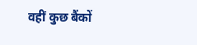वहीं कुछ बैंकों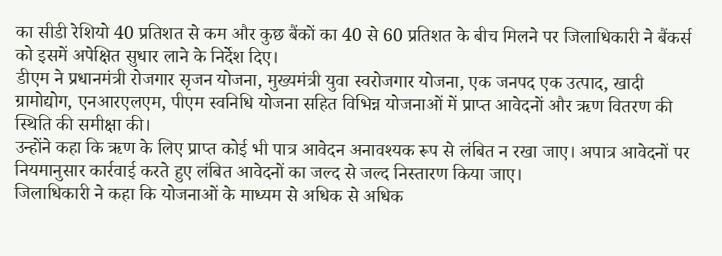का सीडी रेशियो 40 प्रतिशत से कम और कुछ बैंकों का 40 से 60 प्रतिशत के बीच मिलने पर जिलाधिकारी ने बैंकर्स को इसमें अपेक्षित सुधार लाने के निर्देश दिए।
डीएम ने प्रधानमंत्री रोजगार सृजन योजना, मुख्यमंत्री युवा स्वरोजगार योजना, एक जनपद एक उत्पाद, खादी ग्रामोद्योग, एनआरएलएम, पीएम स्वनिधि योजना सहित विभिन्न योजनाओं में प्राप्त आवेदनों और ऋण वितरण की स्थिति की समीक्षा की।
उन्होंने कहा कि ऋण के लिए प्राप्त कोई भी पात्र आवेदन अनावश्यक रूप से लंबित न रखा जाए। अपात्र आवेदनों पर नियमानुसार कार्रवाई करते हुए लंबित आवेदनों का जल्द से जल्द निस्तारण किया जाए।
जिलाधिकारी ने कहा कि योजनाओं के माध्यम से अधिक से अधिक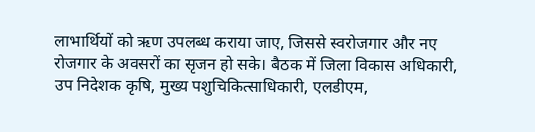लाभार्थियों को ऋण उपलब्ध कराया जाए, जिससे स्वरोजगार और नए रोजगार के अवसरों का सृजन हो सके। बैठक में जिला विकास अधिकारी, उप निदेशक कृषि, मुख्य पशुचिकित्साधिकारी, एलडीएम,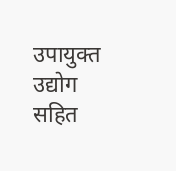उपायुक्त उद्योग सहित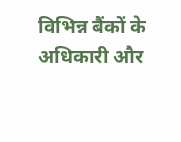विभिन्न बैंकों के अधिकारी और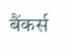बैंकर्स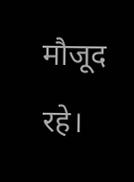मौजूद रहे।